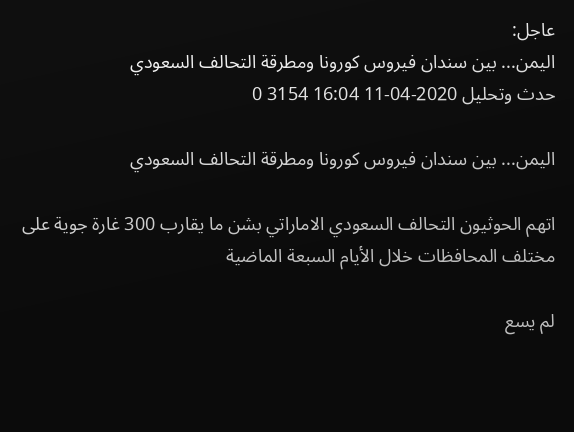عاجل:
اليمن... بين سندان فيروس كورونا ومطرقة التحالف السعودي
حدث وتحليل 2020-04-11 16:04 3154 0

اليمن... بين سندان فيروس كورونا ومطرقة التحالف السعودي

اتهم الحوثيون التحالف السعودي الاماراتي بشن ما يقارب 300 غارة جوية على مختلف المحافظات خلال الأيام السبعة الماضية

لم يسع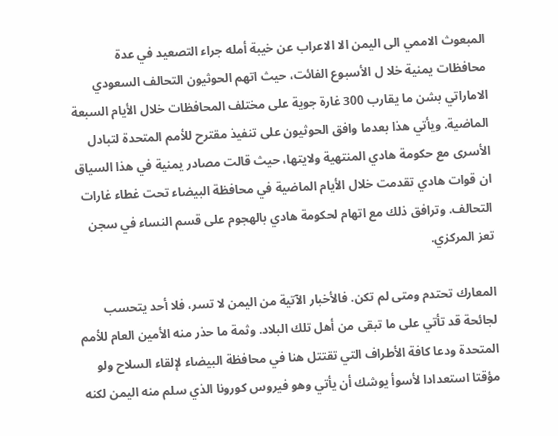المبعوث الاممي الى اليمن الا الاعراب عن خيبة أمله جراء التصعيد في عدة محافظات يمنية خلا ل الأسبوع الفائت، حيث اتهم الحوثيون التحالف السعودي الاماراتي بشن ما يقارب 300 غارة جوية على مختلف المحافظات خلال الأيام السبعة الماضية. ويأتي هذا بعدما وافق الحوثيون على تنفيذ مقترح للأمم المتحدة لتبادل الأسرى مع حكومة هادي المنتهية ولايتها، حيث قالت مصادر يمنية في هذا السياق ان قوات هادي تقدمت خلال الأيام الماضية في محافظة البيضاء تحت غطاء غارات التحالف. وترافق ذلك مع اتهام لحكومة هادي بالهجوم على قسم النساء في سجن تعز المركزي.

المعارك تحتدم ومتى لم تكن. فالأخبار الآتية من اليمن لا تسر، فلا أحد يتحسب لجائحة قد تأتي على ما تبقى من أهل تلك البلاد. وثمة ما حذر منه الأمين العام للأمم المتحدة ودعا كافة الأطراف التي تقتتل هنا في محافظة البيضاء لإلقاء السلاح ولو مؤقتا استعدادا لأسوأ يوشك أن يأتي وهو فيروس كورونا الذي سلم منه اليمن لكنه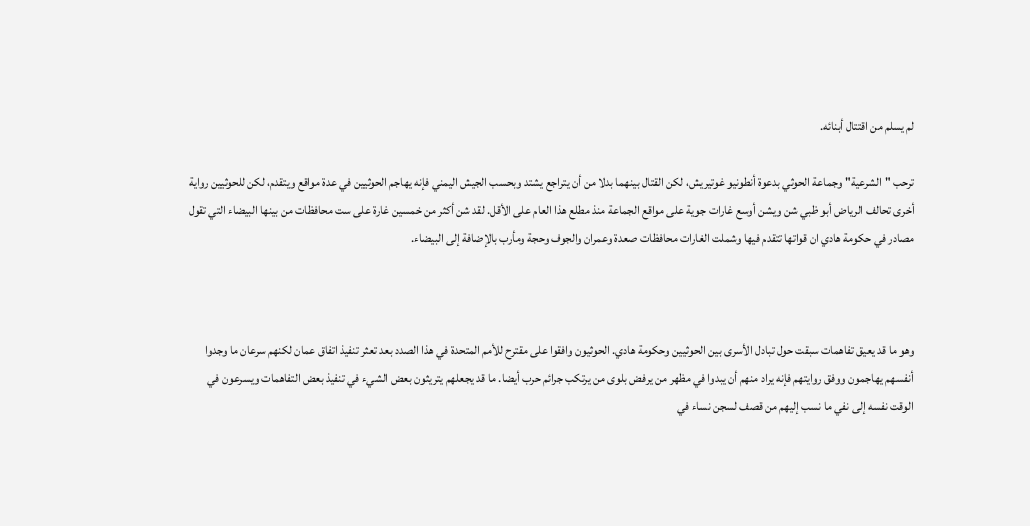لم يسلم من اقتتال أبنائه.

ترحب "الشرعية" وجماعة الحوثي بدعوة أنطونيو غوتيريش، لكن القتال بينهما بدلا من أن يتراجع يشتد وبحسب الجيش اليمني فإنه يهاجم الحوثيين في عدة مواقع ويتقدم، لكن للحوثيين رواية أخرى تحالف الرياض أبو ظبي شن ويشن أوسع غارات جوية على مواقع الجماعة منذ مطلع هذا العام على الأقل. لقد شن أكثر من خمسين غارة على ست محافظات من بينها البيضاء التي تقول مصادر في حكومة هادي ان قواتها تتقدم فيها وشملت الغارات محافظات صعدة وعمران والجوف وحجة ومأرب بالإضافة إلى البيضاء.



وهو ما قد يعيق تفاهمات سبقت حول تبادل الأسرى بين الحوثيين وحكومة هادي. الحوثيون وافقوا على مقترح للأمم المتحدة في هذا الصدد بعد تعثر تنفيذ اتفاق عمان لكنهم سرعان ما وجدوا أنفسهم يهاجمون ووفق روايتهم فإنه يراد منهم أن يبدوا في مظهر من يرفض بلوى من يرتكب جرائم حرب أيضا. ما قد يجعلهم يتريثون بعض الشيء في تنفيذ بعض التفاهمات ويسرعون في الوقت نفسه إلى نفي ما نسب إليهم من قصف لسجن نساء في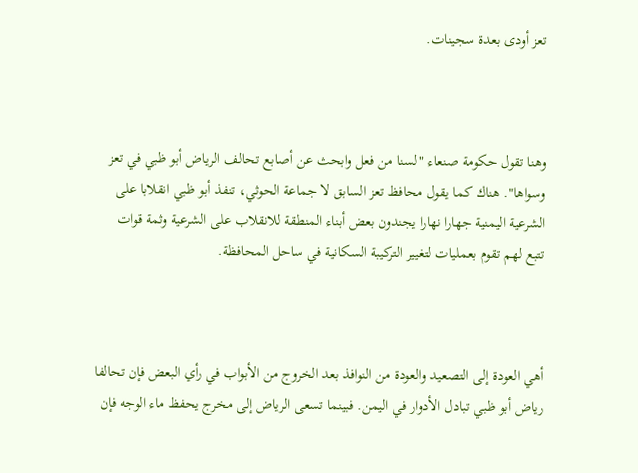تعز أودى بعدة سجينات.



وهنا تقول حكومة صنعاء "لسنا من فعل وابحث عن أصابع تحالف الرياض أبو ظبي في تعز وسواها". هناك كما يقول محافظ تعز السابق لا جماعة الحوثي، تنفذ أبو ظبي انقلابا على الشرعية اليمنية جهارا نهارا يجندون بعض أبناء المنطقة للانقلاب على الشرعية وثمة قوات تتبع لهم تقوم بعمليات لتغيير التركيبة السكانية في ساحل المحافظة.



أهي العودة إلى التصعيد والعودة من النوافذ بعد الخروج من الأبواب في رأي البعض فإن تحالفا رياض أبو ظبي تبادل الأدوار في اليمن. فبينما تسعى الرياض إلى مخرج يحفظ ماء الوجه فإن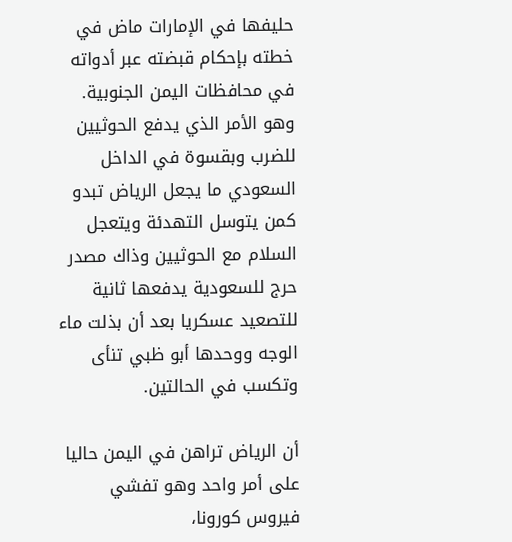حليفها في الإمارات ماض في خطته بإحكام قبضته عبر أدواته في محافظات اليمن الجنوبية. وهو الأمر الذي يدفع الحوثيين للضرب وبقسوة في الداخل السعودي ما يجعل الرياض تبدو كمن يتوسل التهدئة ويتعجل السلام مع الحوثيين وذاك مصدر حرج للسعودية يدفعها ثانية للتصعيد عسكريا بعد أن بذلت ماء الوجه ووحدها أبو ظبي تنأى وتكسب في الحالتين.

أن الرياض تراهن في اليمن حاليا على أمر واحد وهو تفشي فيروس كورونا،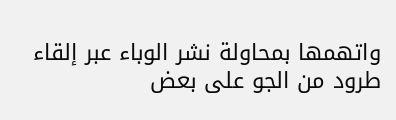واتهمها بمحاولة نشر الوباء عبر إلقاء طرود من الجو على بعض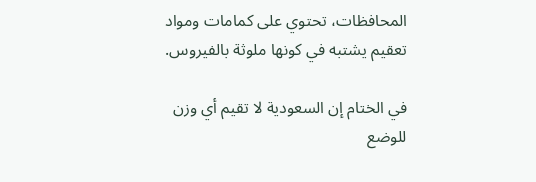المحافظات، تحتوي على كمامات ومواد تعقيم يشتبه في كونها ملوثة بالفيروس.

في الختام إن السعودية لا تقيم أي وزن للوضع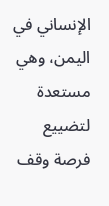الإنساني في اليمن، وهي مستعدة لتضييع فرصة وقف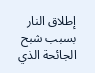إطلاق النار بسبب شبح الجائحة الذي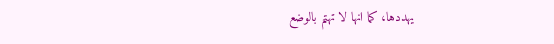يهددها، كما انها لا تهتم بالوضع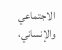الاجتماعي والإنساني،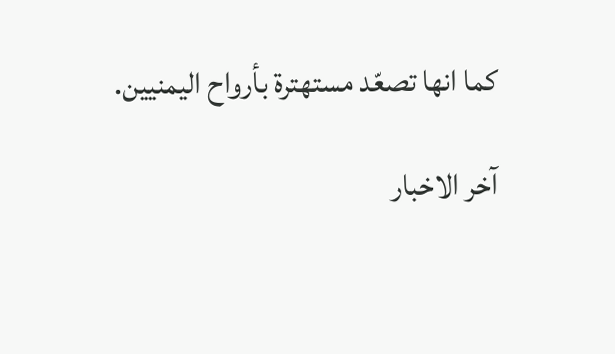كما انها تصعّد مستهترة بأرواح اليمنيين.

آخر الاخبار